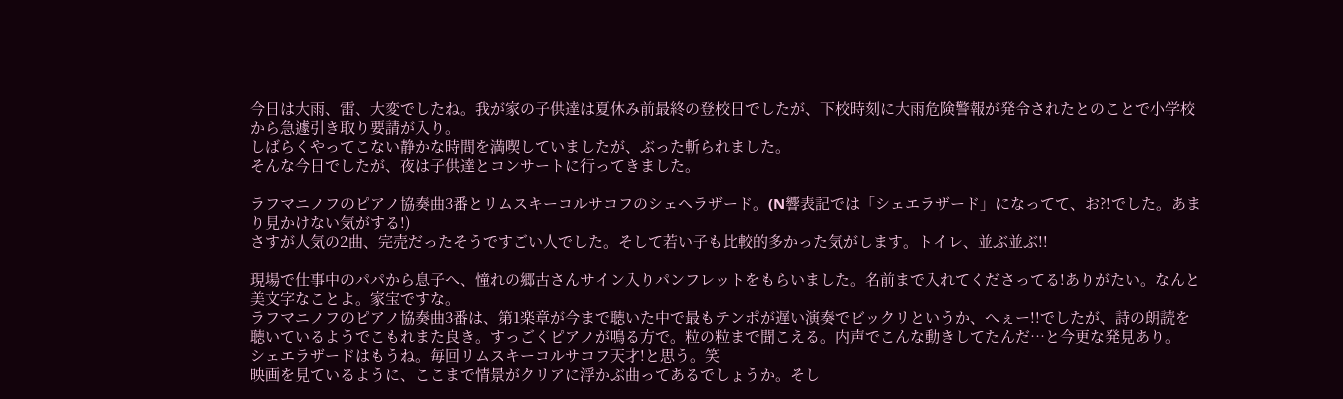今日は大雨、雷、大変でしたね。我が家の子供達は夏休み前最終の登校日でしたが、下校時刻に大雨危険警報が発令されたとのことで小学校から急遽引き取り要請が入り。
しばらくやってこない静かな時間を満喫していましたが、ぶった斬られました。
そんな今日でしたが、夜は子供達とコンサートに行ってきました。

ラフマニノフのピアノ協奏曲3番とリムスキーコルサコフのシェヘラザード。(N響表記では「シェエラザード」になってて、お?!でした。あまり見かけない気がする!)
さすが人気の2曲、完売だったそうですごい人でした。そして若い子も比較的多かった気がします。トイレ、並ぶ並ぶ!!

現場で仕事中のパパから息子へ、憧れの郷古さんサイン入りパンフレットをもらいました。名前まで入れてくださってる!ありがたい。なんと美文字なことよ。家宝ですな。
ラフマニノフのピアノ協奏曲3番は、第1楽章が今まで聴いた中で最もテンポが遅い演奏でビックリというか、へぇー!!でしたが、詩の朗読を聴いているようでこもれまた良き。すっごくピアノが鳴る方で。粒の粒まで聞こえる。内声でこんな動きしてたんだ…と今更な発見あり。
シェエラザードはもうね。毎回リムスキーコルサコフ天才!と思う。笑
映画を見ているように、ここまで情景がクリアに浮かぶ曲ってあるでしょうか。そし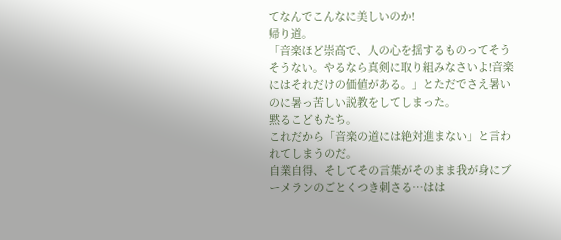てなんでこんなに美しいのか!
帰り道。
「音楽ほど崇高で、人の心を揺するものってそうそうない。やるなら真剣に取り組みなさいよ!音楽にはそれだけの価値がある。」とただでさえ暑いのに暑っ苦しい説教をしてしまった。
黙るこどもたち。
これだから「音楽の道には絶対進まない」と言われてしまうのだ。
自業自得、そしてその言葉がそのまま我が身にブーメランのごとくつき刺さる…はは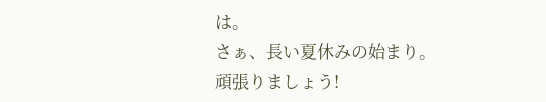は。
さぁ、長い夏休みの始まり。
頑張りましょう!